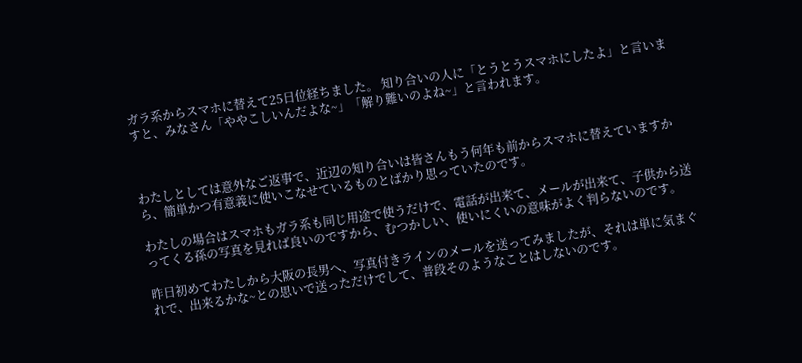ガラ系からスマホに替えて25日位経ちました。 知り合いの人に「とうとうスマホにしたよ」と言いますと、みなさん「ややこしいんだよな~」「解り難いのよね~」と言われます。



わたしとしては意外なご返事で、近辺の知り合いは皆さんもう何年も前からスマホに替えていますから、簡単かつ有意義に使いこなせているものとばかり思っていたのです。

わたしの場合はスマホもガラ系も同じ用途で使うだけで、電話が出来て、メールが出来て、子供から送ってくる孫の写真を見れば良いのですから、むつかしい、使いにくいの意味がよく判らないのです。

昨日初めてわたしから大阪の長男へ、写真付きラインのメールを送ってみましたが、それは単に気まぐれで、出来るかな~との思いで送っただけでして、普段そのようなことはしないのです。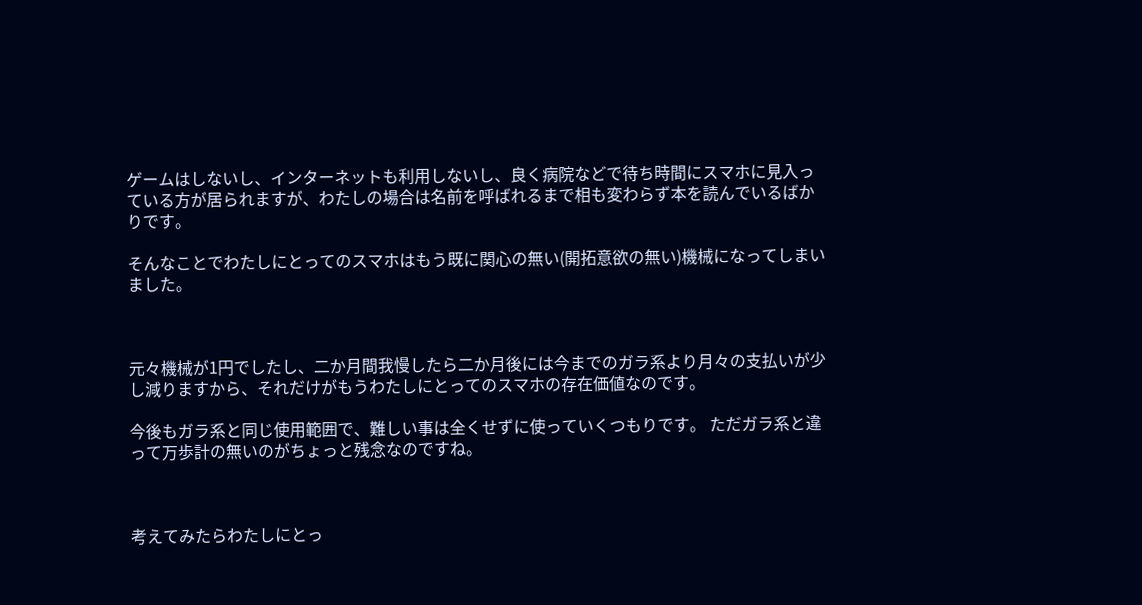ゲームはしないし、インターネットも利用しないし、良く病院などで待ち時間にスマホに見入っている方が居られますが、わたしの場合は名前を呼ばれるまで相も変わらず本を読んでいるばかりです。

そんなことでわたしにとってのスマホはもう既に関心の無い(開拓意欲の無い)機械になってしまいました。



元々機械が1円でしたし、二か月間我慢したら二か月後には今までのガラ系より月々の支払いが少し減りますから、それだけがもうわたしにとってのスマホの存在価値なのです。

今後もガラ系と同じ使用範囲で、難しい事は全くせずに使っていくつもりです。 ただガラ系と違って万歩計の無いのがちょっと残念なのですね。



考えてみたらわたしにとっ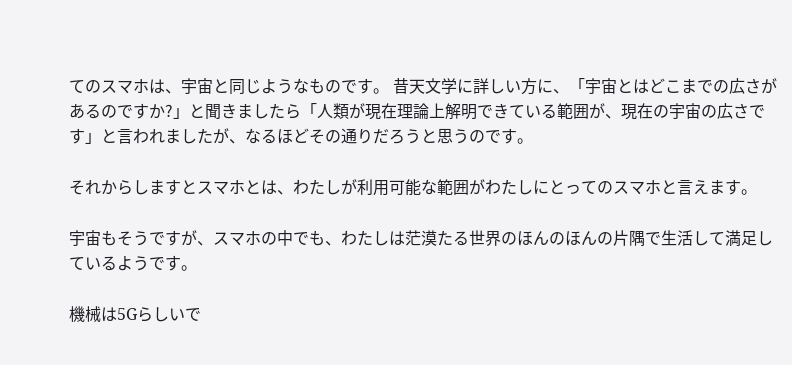てのスマホは、宇宙と同じようなものです。 昔天文学に詳しい方に、「宇宙とはどこまでの広さがあるのですか?」と聞きましたら「人類が現在理論上解明できている範囲が、現在の宇宙の広さです」と言われましたが、なるほどその通りだろうと思うのです。

それからしますとスマホとは、わたしが利用可能な範囲がわたしにとってのスマホと言えます。

宇宙もそうですが、スマホの中でも、わたしは茫漠たる世界のほんのほんの片隅で生活して満足しているようです。

機械は5Gらしいで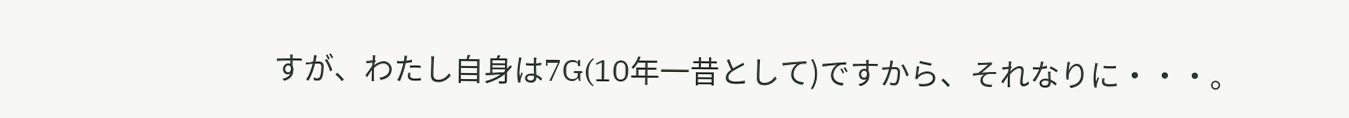すが、わたし自身は7G(10年一昔として)ですから、それなりに・・・。